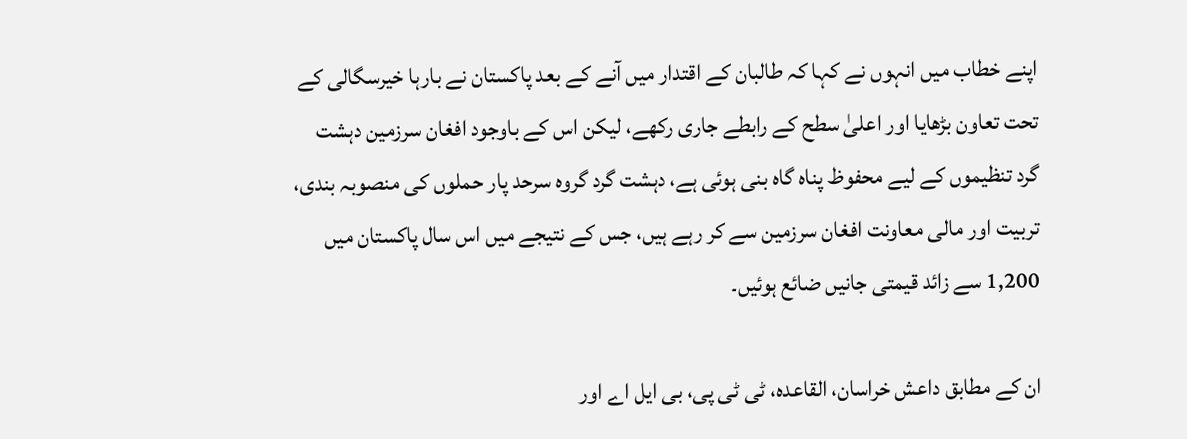اپنے خطاب میں انہوں نے کہا کہ طالبان کے اقتدار میں آنے کے بعد پاکستان نے بارہا خیرسگالی کے تحت تعاون بڑھایا اور اعلیٰ سطح کے رابطے جاری رکھے، لیکن اس کے باوجود افغان سرزمین دہشت گرد تنظیموں کے لیے محفوظ پناہ گاہ بنی ہوئی ہے، دہشت گرد گروہ سرحد پار حملوں کی منصوبہ بندی، تربیت اور مالی معاونت افغان سرزمین سے کر رہے ہیں، جس کے نتیجے میں اس سال پاکستان میں 1,200 سے زائد قیمتی جانیں ضائع ہوئیں۔

ان کے مطابق داعش خراسان، القاعدہ، ٹی ٹی پی، بی ایل اے اور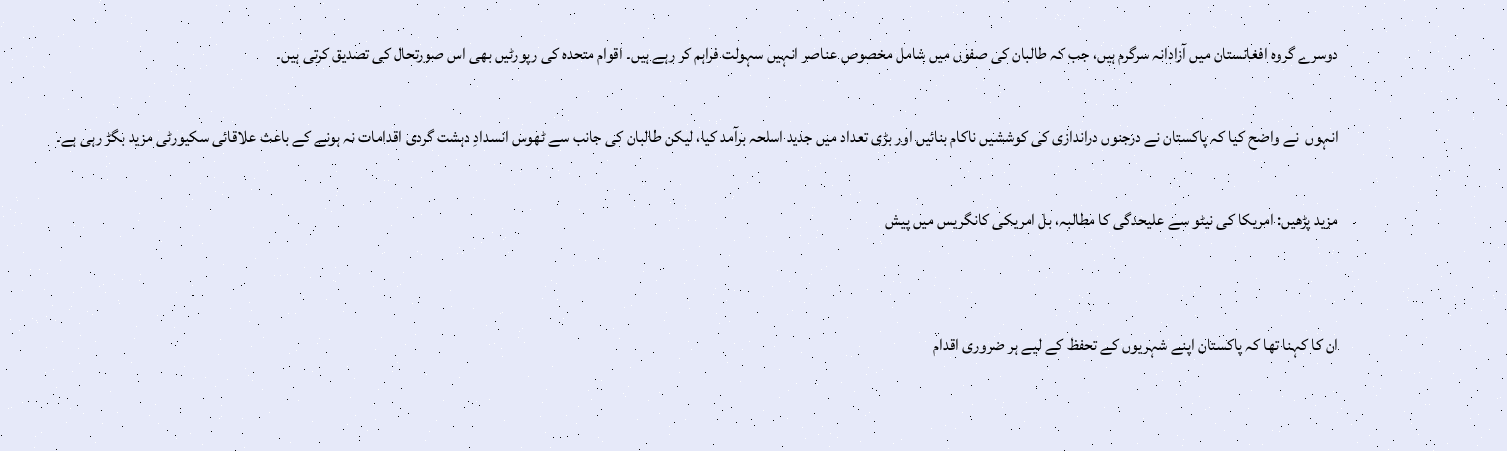دوسرے گروہ افغانستان میں آزادانہ سرگرم ہیں، جب کہ طالبان کی صفوں میں شامل مخصوص عناصر انہیں سہولت فراہم کر رہے ہیں۔ اقوام متحدہ کی رپورٹیں بھی اس صورتحال کی تصدیق کرتی ہیں۔

انہوں  نے واضح کیا کہ پاکستان نے درجنوں دراندازی کی کوششیں ناکام بنائیں اور بڑی تعداد میں جدید اسلحہ برآمد کیا، لیکن طالبان کی جانب سے ٹھوس انسدادِ دہشت گردی اقدامات نہ ہونے کے باعث علاقائی سکیورٹی مزید بگڑ رہی ہے۔

مزید پڑھیں: امریکا کی نیٹو سے علیحدگی کا مطالبہ، بل امریکی کانگریس میں پیش


ان کا کہنا تھا کہ پاکستان اپنے شہریوں کے تحفظ کے لیے ہر ضروری اقدام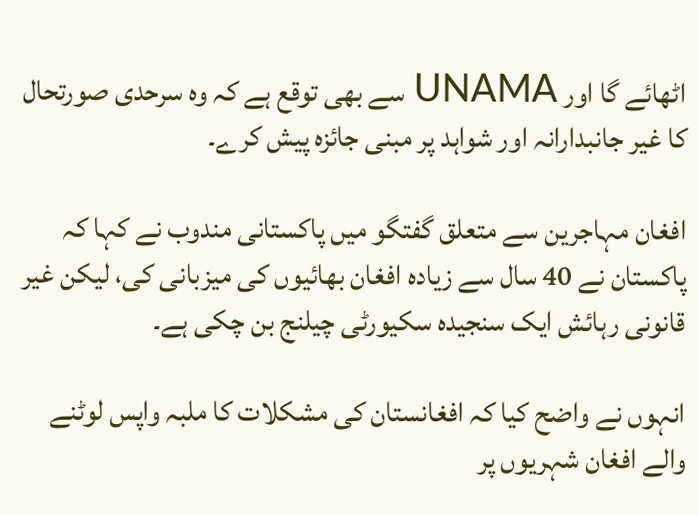اٹھائے گا اور UNAMA سے بھی توقع ہے کہ وہ سرحدی صورتحال کا غیر جانبدارانہ اور شواہد پر مبنی جائزہ پیش کرے۔

افغان مہاجرین سے متعلق گفتگو میں پاکستانی مندوب نے کہا کہ پاکستان نے 40 سال سے زیادہ افغان بھائیوں کی میزبانی کی، لیکن غیر قانونی رہائش ایک سنجیدہ سکیورٹی چیلنج بن چکی ہے۔

انہوں نے واضح کیا کہ افغانستان کی مشکلات کا ملبہ واپس لوٹنے والے افغان شہریوں پر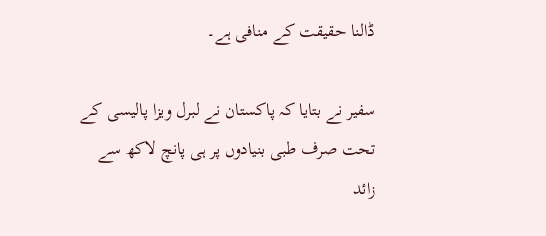ڈالنا حقیقت کے منافی ہے۔

سفیر نے بتایا کہ پاکستان نے لبرل ویزا پالیسی کے تحت صرف طبی بنیادوں پر ہی پانچ لاکھ سے زائد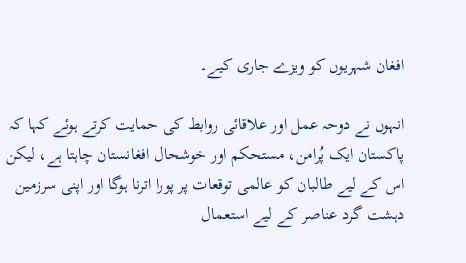افغان شہریوں کو ویزے جاری کیے۔

انہوں نے دوحہ عمل اور علاقائی روابط کی حمایت کرتے ہوئے کہا کہ پاکستان ایک پُرامن، مستحکم اور خوشحال افغانستان چاہتا ہے، لیکن اس کے لیے طالبان کو عالمی توقعات پر پورا اترنا ہوگا اور اپنی سرزمین دہشت گرد عناصر کے لیے استعمال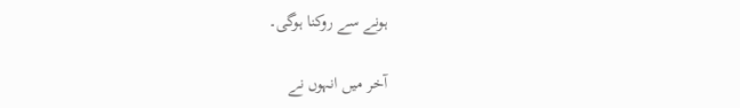ہونے سے روکنا ہوگی۔

آخر میں انہوں نے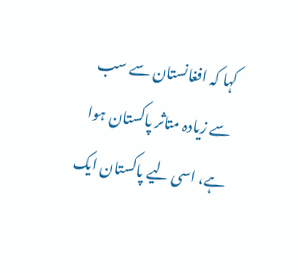کہا کہ افغانستان سے سب سے زیادہ متاثر پاکستان ہوا ہے، اسی لیے پاکستان ایک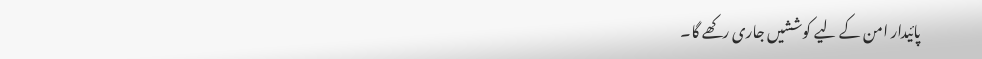پائیدار امن کے لیے کوششیں جاری رکھے گا۔